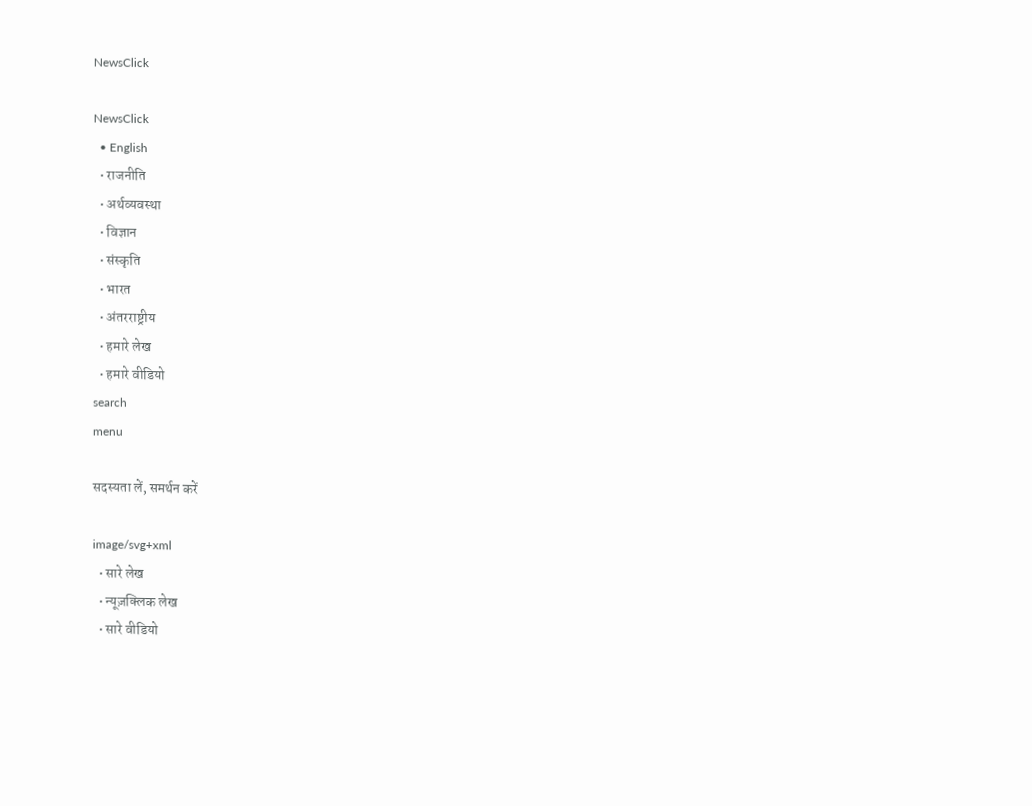NewsClick

NewsClick
  • English
  • राजनीति
  • अर्थव्यवस्था
  • विज्ञान
  • संस्कृति
  • भारत
  • अंतरराष्ट्रीय
  • हमारे लेख
  • हमारे वीडियो
search
menu

सदस्यता लें, समर्थन करें

image/svg+xml
  • सारे लेख
  • न्यूज़क्लिक लेख
  • सारे वीडियो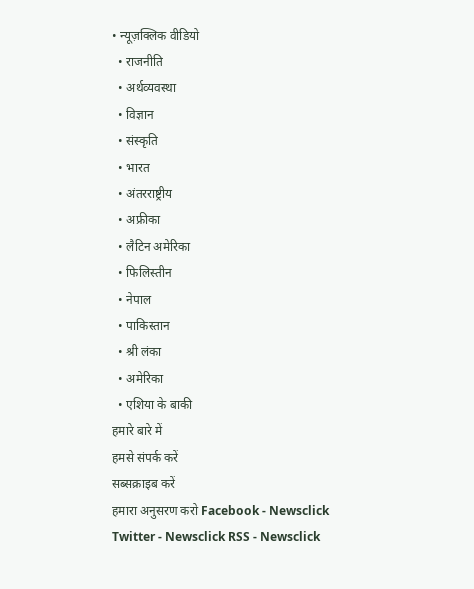• न्यूज़क्लिक वीडियो
  • राजनीति
  • अर्थव्यवस्था
  • विज्ञान
  • संस्कृति
  • भारत
  • अंतरराष्ट्रीय
  • अफ्रीका
  • लैटिन अमेरिका
  • फिलिस्तीन
  • नेपाल
  • पाकिस्तान
  • श्री लंका
  • अमेरिका
  • एशिया के बाकी
हमारे बारे में
हमसे संपर्क करें
सब्सक्राइब करें
हमारा अनुसरण करो Facebook - Newsclick Twitter - Newsclick RSS - Newsclick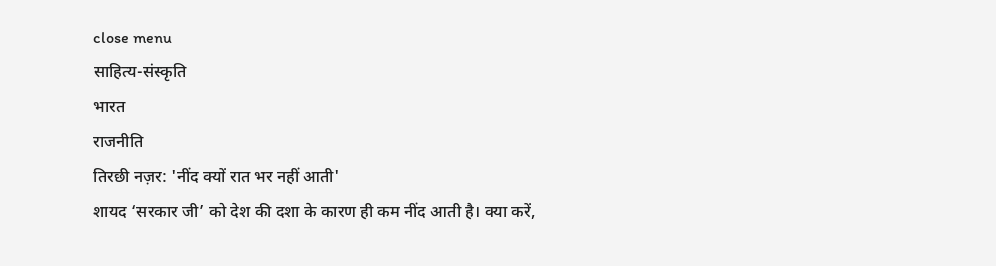close menu
साहित्य-संस्कृति
भारत
राजनीति
तिरछी नज़र: 'नींद क्यों रात भर नहीं आती'
शायद ‘सरकार जी’ को देश की दशा के कारण ही कम नींद आती है। क्या करें,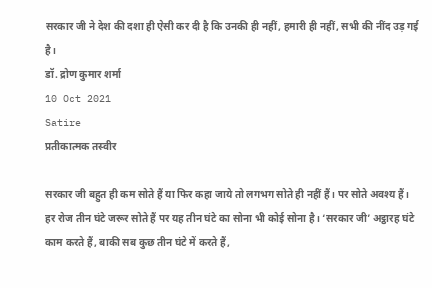सरकार जी ने देश की दशा ही ऐसी कर दी है कि उनकी ही नहीं, हमारी ही नहीं, सभी की नींद उड़ गई है।
डॉ. द्रोण कुमार शर्मा
10 Oct 2021
Satire
प्रतीकात्मक तस्वीर

सरकार जी बहुत ही कम सोते हैं या फिर कहा जाये तो लगभग सोते ही नहीं हैं। पर सोते अवश्य हैं। हर रोज तीन घंटे जरूर सोते हैं पर यह तीन घंटे का सोना भी कोई सोना है। ‘सरकार जी’ अट्ठारह घंटे काम करते हैं, बाकी सब कुछ तीन घंटे में करते हैं,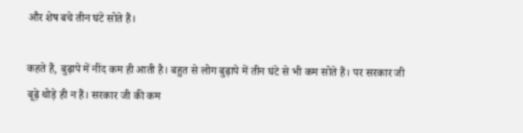और शेष बचे तीन घंटे सोते हैं।

कहते हैं, बुढ़ापे में नींद कम ही आती है। बहुत से लोग बुढ़ापे में तीन घंटे से भी कम सोते हैं। पर सरकार जी बूढ़े थोड़े ही न हैं। सरकार जी की कम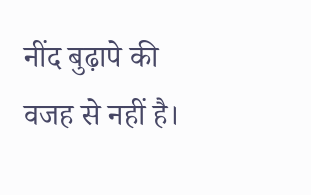नींद बुढ़ापे की वजह से नहीं है।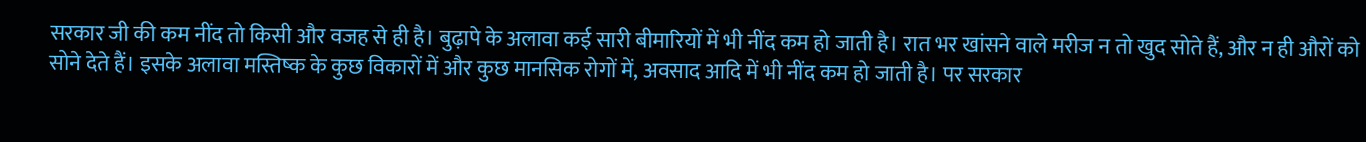सरकार जी की कम नींद तो किसी और वजह से ही है। बुढ़ापे के अलावा कई सारी बीमारियों में भी नींद कम हो जाती है। रात भर खांसने वाले मरीज न तो खुद सोते हैं, और न ही औरों को सोने देते हैं। इसके अलावा मस्तिष्क के कुछ विकारों में और कुछ मानसिक रोगों में, अवसाद आदि में भी नींद कम हो जाती है। पर सरकार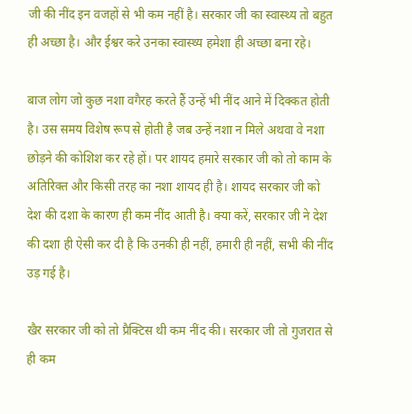जी की नींद इन वजहों से भी कम नहीं है। सरकार जी का स्वास्थ्य तो बहुत ही अच्छा है। और ईश्वर करे उनका स्वास्थ्य हमेशा ही अच्छा बना रहे।

बाज लोग जो कुछ नशा वगैरह करते हैं उन्हें भी नींद आने में दिक्कत होती है। उस समय विशेष रूप से होती है जब उन्हें नशा न मिले अथवा वे नशा छोड़ने की कोशिश कर रहे हों। पर शायद हमारे सरकार जी को तो काम के अतिरिक्त और किसी तरह का नशा शायद ही है। शायद सरकार जी को देश की दशा के कारण ही कम नींद आती है। क्या करें, सरकार जी ने देश की दशा ही ऐसी कर दी है कि उनकी ही नहीं, हमारी ही नहीं, सभी की नींद उड़ गई है।

खैर सरकार जी को तो प्रैक्टिस थी कम नींद की। सरकार जी तो गुजरात से ही कम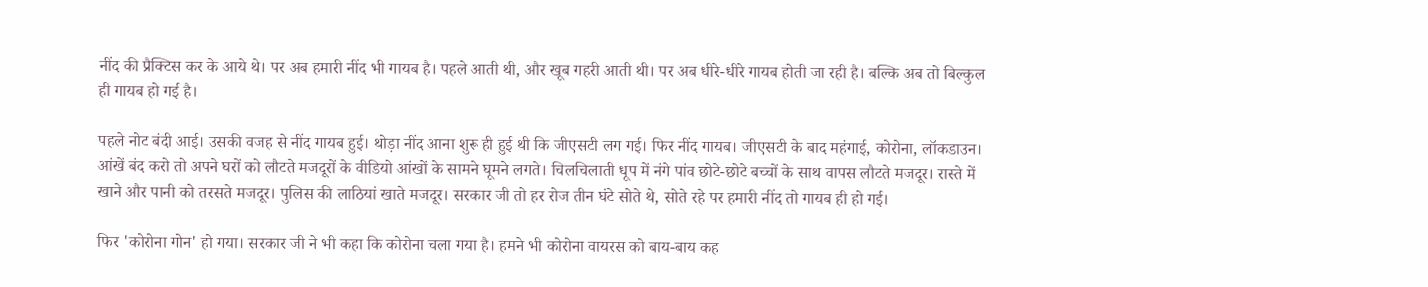नींद की प्रैक्टिस कर के आये थे। पर अब हमारी नींद भी गायब है। पहले आती थी, और खूब गहरी आती थी। पर अब धीरे-धीरे गायब होती जा रही है। बल्कि अब तो बिल्कुल ही गायब हो गई है।

पहले नोट बंदी आई। उसकी वजह से नींद गायब हुई। थोड़ा नींद आना शुरू ही हुई थी कि जीएसटी लग गई। फिर नींद गायब। जीएसटी के बाद महंगाई, कोरोना, लॉकडाउन। आंखें बंद करो तो अपने घरों को लौटते मजदूरों के वीडियो आंखों के सामने घूमने लगते। चिलचिलाती धूप में नंगे पांव छोटे-छोटे बच्चों के साथ वापस लौटते मजदूर। रास्ते में खाने और पानी को तरसते मजदूर। पुलिस की लाठियां खाते मजदूर। सरकार जी तो हर रोज तीन घंटे सोते थे, सोते रहे पर हमारी नींद तो गायब ही हो गई।

फिर 'कोरोना गोन' हो गया। सरकार जी ने भी कहा कि कोरोना चला गया है। हमने भी कोरोना वायरस को बाय-बाय कह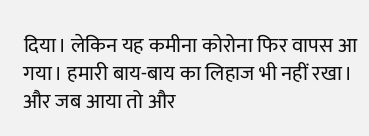दिया। लेकिन यह कमीना कोरोना फिर वापस आ गया। हमारी बाय-बाय का लिहाज भी नहीं रखा। और जब आया तो और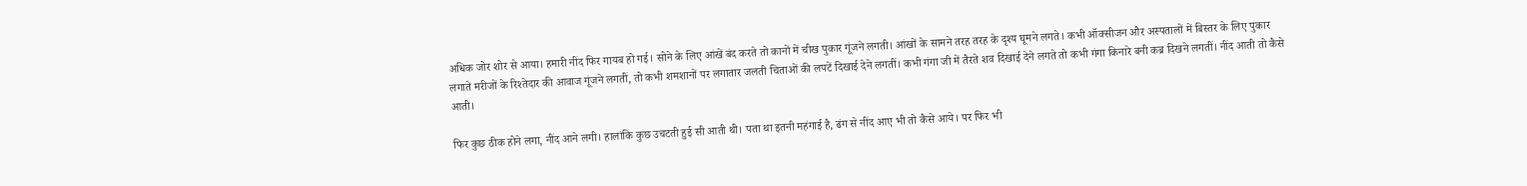अधिक जोर शोर से आया। हमारी नींद फिर गायब हो गई। सोने के लिए आंखें बंद करते तो कानों में चीख पुकार गूंजने लगती। आंखों के सामने तरह तरह के दृश्य घूमने लगते। कभी ऑक्सीजन और अस्पतालों में बिस्तर के लिए पुकार लगाते मरीजों के रिश्तेदार की आवाज गूंजने लगतीं, तो कभी शमशानों पर लगातार जलती चिताओं की लपटें दिखाई देने लगतीं। कभी गंगा जी में तैरते शव दिखाई देने लगते तो कभी गंगा किनारे बनी कब्र दिखने लगतीं। नींद आती तो कैसे आती।

फिर कुछ ठीक होने लगा, नींद आने लगी। हालांकि कुछ उचटती हुई सी आती थी। पता था इतनी महंगाई है, ढंग से नींद आए भी तो कैसे आये। पर फिर भी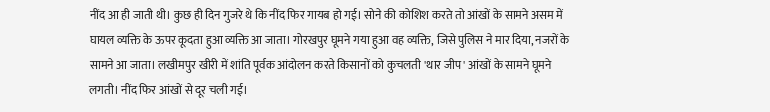नींद आ ही जाती थी। कुछ ही दिन गुजरे थे कि नींद फिर गायब हो गई। सोने की कोशिश करते तो आंखों के सामने असम में घायल व्यक्ति के ऊपर कूदता हुआ व्यक्ति आ जाता। गोरखपुर घूमने गया हुआ वह व्यक्ति, जिसे पुलिस ने मार दिया, नजरों के सामने आ जाता। लखीमपुर खीरी में शांति पूर्वक आंदोलन करते किसानों को कुचलती 'थार जीप' आंखों के सामने घूमने लगती। नींद फिर आंखों से दूर चली गई।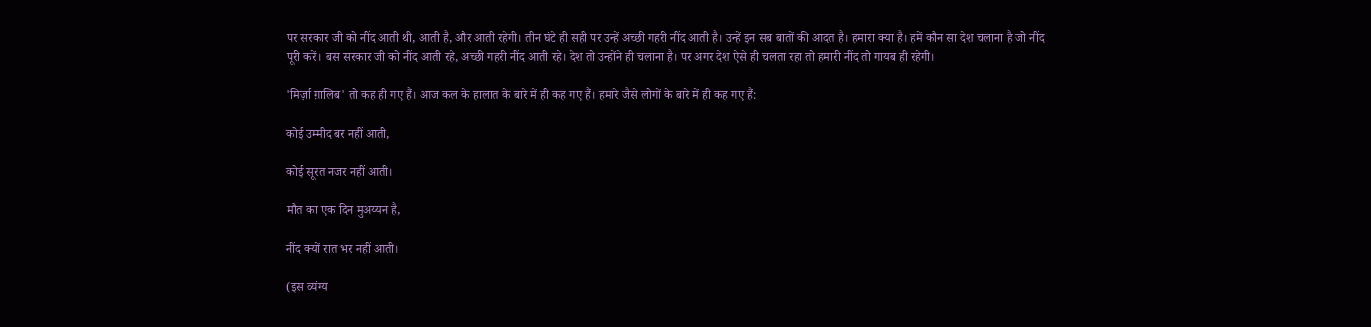पर सरकार जी को नींद आती थी, आती है, और आती रहेगी। तीन घंटे ही सही पर उन्हें अच्छी गहरी नींद आती है। उन्हें इन सब बातों की आदत है। हमारा क्या है। हमें कौन सा देश चलाना है जो नींद पूरी करें। बस सरकार जी को नींद आती रहे, अच्छी गहरी नींद आती रहे। देश तो उन्होंने ही चलाना है। पर अगर देश ऐसे ही चलता रहा तो हमारी नींद तो गायब ही रहेगी।

'मिर्ज़ा ग़ालिब' तो कह ही गए हैं। आज कल के हालात के बारे में ही कह गए हैं। हमारे जैसे लोगों के बारे में ही कह गए हैं:

कोई उम्मीद बर नहीं आती,

कोई सूरत नजर नहीं आती।

मौत का एक दिन मुअय्यन है,

नींद क्यों रात भर नहीं आती।

(इस व्यंग्य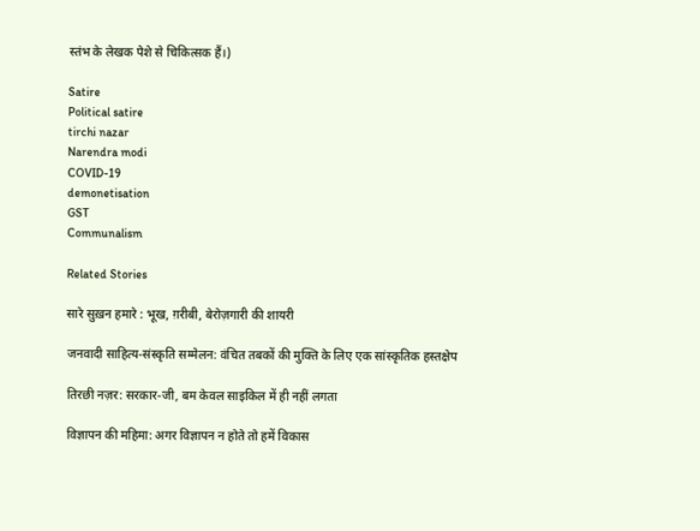स्तंभ के लेखक पेशे से चिकित्सक हैं।)

Satire
Political satire
tirchi nazar
Narendra modi
COVID-19
demonetisation
GST
Communalism

Related Stories

सारे सुख़न हमारे : भूख, ग़रीबी, बेरोज़गारी की शायरी

जनवादी साहित्य-संस्कृति सम्मेलन: वंचित तबकों की मुक्ति के लिए एक सांस्कृतिक हस्तक्षेप

तिरछी नज़र: सरकार-जी, बम केवल साइकिल में ही नहीं लगता

विज्ञापन की महिमा: अगर विज्ञापन न होते तो हमें विकास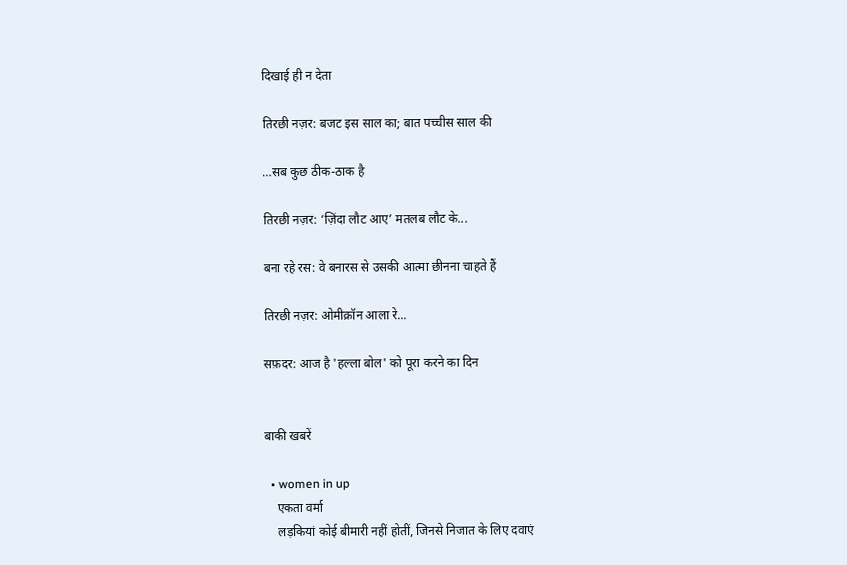दिखाई ही न देता

तिरछी नज़र: बजट इस साल का; बात पच्चीस साल की

…सब कुछ ठीक-ठाक है

तिरछी नज़र: ‘ज़िंदा लौट आए’ मतलब लौट के...

बना रहे रस: वे बनारस से उसकी आत्मा छीनना चाहते हैं

तिरछी नज़र: ओमीक्रॉन आला रे...

सफ़दर: आज है 'हल्ला बोल' को पूरा करने का दिन


बाकी खबरें

  • women in up
    एकता वर्मा
    लड़कियां कोई बीमारी नहीं होतीं, जिनसे निजात के लिए दवाएं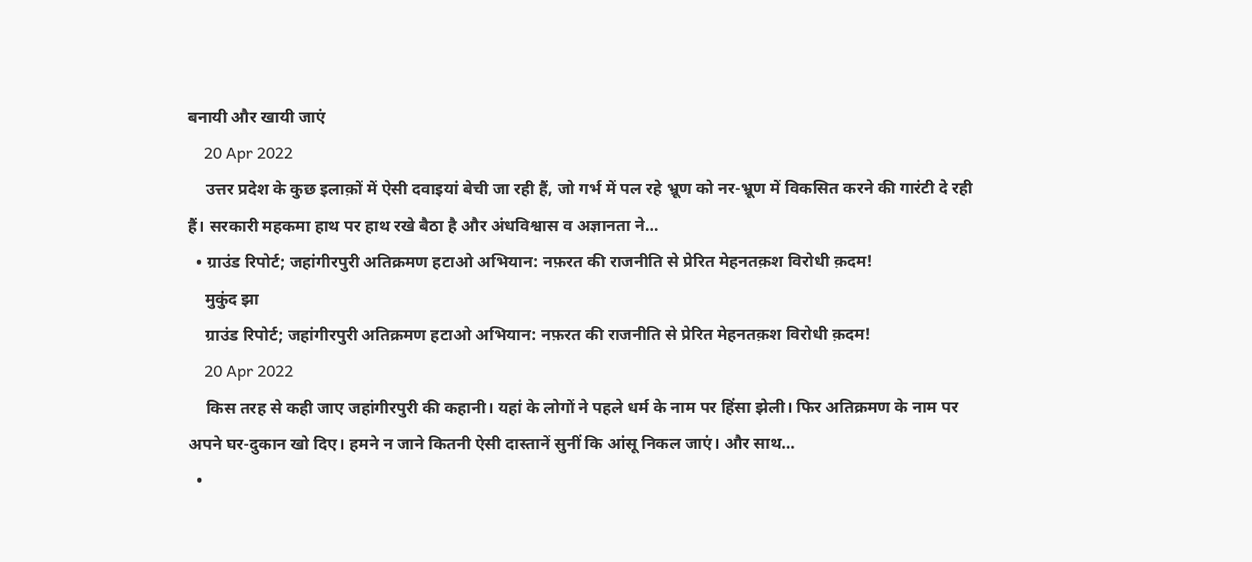बनायी और खायी जाएं
    20 Apr 2022
    उत्तर प्रदेश के कुछ इलाक़ों में ऐसी दवाइयां बेची जा रही हैं, जो गर्भ में पल रहे भ्रूण को नर-भ्रूण में विकसित करने की गारंटी दे रही हैं। सरकारी महकमा हाथ पर हाथ रखे बैठा है और अंधविश्वास व अज्ञानता ने…
  • ग्राउंड रिपोर्ट; जहांगीरपुरी अतिक्रमण हटाओ अभियान: नफ़रत की राजनीति से प्रेरित मेहनतक़श विरोधी क़दम!
    मुकुंद झा
    ग्राउंड रिपोर्ट; जहांगीरपुरी अतिक्रमण हटाओ अभियान: नफ़रत की राजनीति से प्रेरित मेहनतक़श विरोधी क़दम!
    20 Apr 2022
    किस तरह से कही जाए जहांगीरपुरी की कहानी। यहां के लोगों ने पहले धर्म के नाम पर हिंसा झेली। फिर अतिक्रमण के नाम पर अपने घर-दुकान खो दिए। हमने न जाने कितनी ऐसी दास्तानें सुनीं कि आंसू निकल जाएं। और साथ…
  •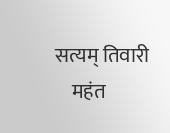सत्यम् तिवारी
    महंत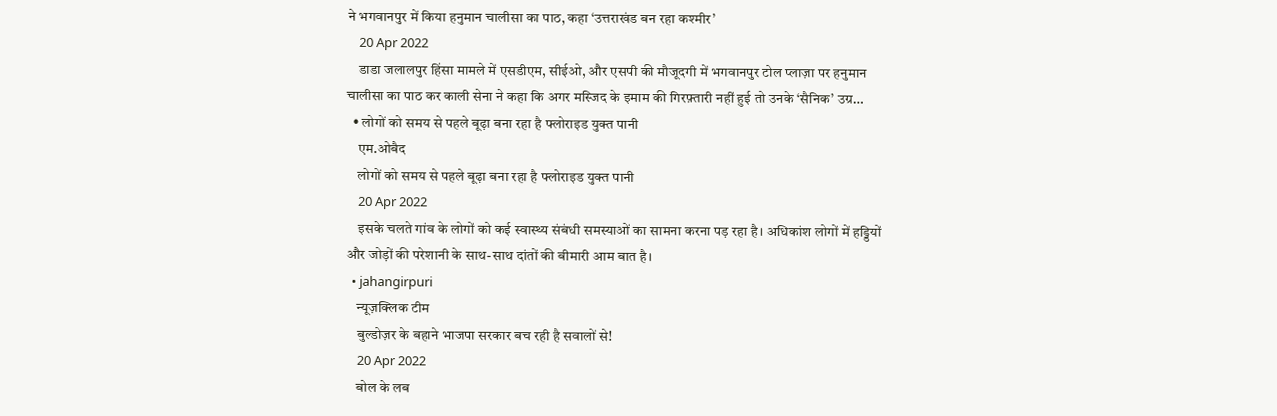ने भगवानपुर में किया हनुमान चालीसा का पाठ, कहा ‘उत्तराखंड बन रहा कश्मीर’
    20 Apr 2022
    डाडा जलालपुर हिंसा मामले में एसडीएम, सीईओ, और एसपी की मौजूदगी में भगवानपुर टोल प्लाज़ा पर हनुमान चालीसा का पाठ कर काली सेना ने कहा कि अगर मस्जिद के इमाम की गिरफ़्तारी नहीं हुई तो उनके ‘सैनिक’ उग्र…
  • लोगों को समय से पहले बूढ़ा बना रहा है फ्लोराइड युक्त पानी
    एम.ओबैद
    लोगों को समय से पहले बूढ़ा बना रहा है फ्लोराइड युक्त पानी
    20 Apr 2022
    इसके चलते गांव के लोगों को कई स्वास्थ्य संबंधी समस्याओं का सामना करना पड़ रहा है। अधिकांश लोगों में हड्डियों और जोड़ों की परेशानी के साथ-साथ दांतों की बीमारी आम बात है।
  • jahangirpuri
    न्यूज़क्लिक टीम
    बुल्डोज़र के बहाने भाजपा सरकार बच रही है सवालों से!
    20 Apr 2022
    बोल के लब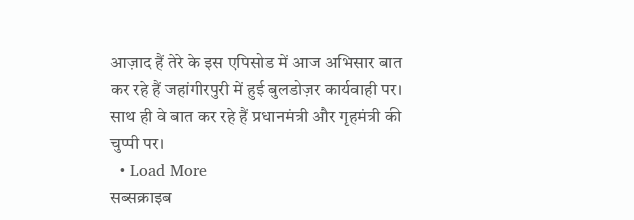आज़ाद हैं तेरे के इस एपिसोड में आज अभिसार बात कर रहे हैं जहांगीरपुरी में हुई बुलडोज़र कार्यवाही पर। साथ ही वे बात कर रहे हैं प्रधानमंत्री और गृहमंत्री की चुप्पी पर।
  • Load More
सब्सक्राइब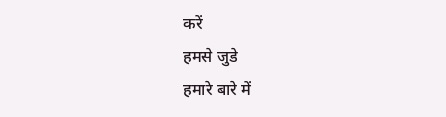करें
हमसे जुडे
हमारे बारे में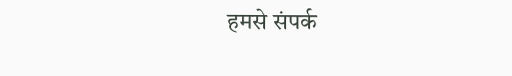हमसे संपर्क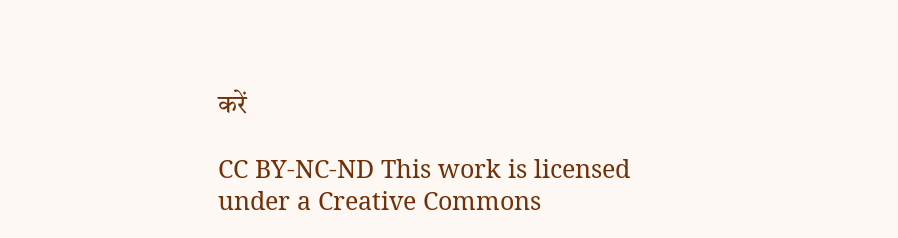करें

CC BY-NC-ND This work is licensed under a Creative Commons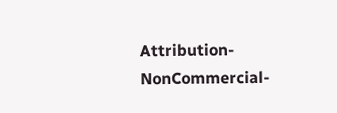Attribution-NonCommercial-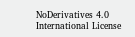NoDerivatives 4.0 International License